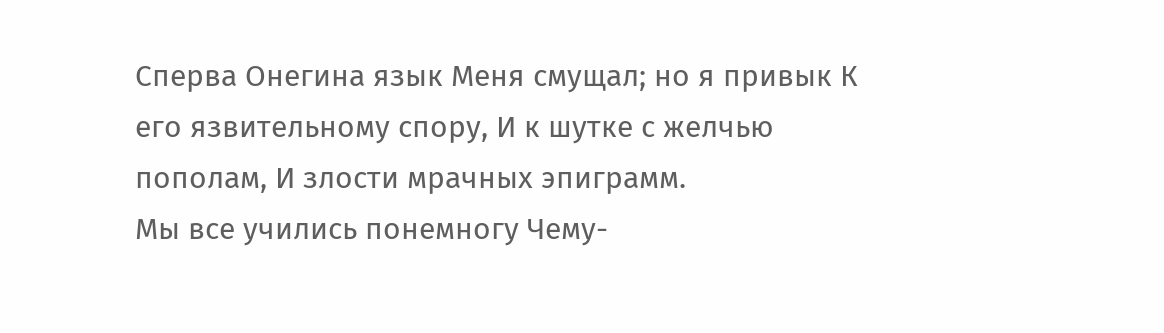Сперва Онегина язык Меня смущал; но я привык К его язвительному спору, И к шутке с желчью пополам, И злости мрачных эпиграмм.
Мы все учились понемногу Чему-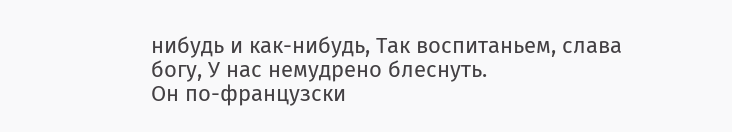нибудь и как-нибудь, Так воспитаньем, слава богу, У нас немудрено блеснуть.
Он по-французски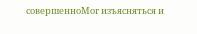совершенноМог изъясняться и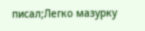писал;Легко мазурку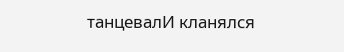танцевалИ кланялся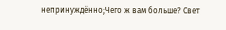непринуждённо;Чего ж вам больше? Свет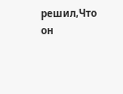решил,Что он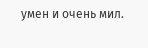умен и очень мил.